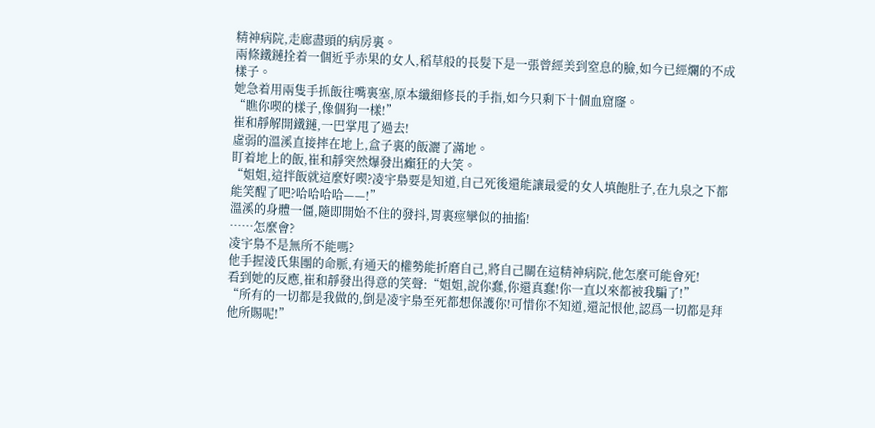精神病院,走廊盡頭的病房裏。
兩條鐵鏈拴着一個近乎赤果的女人,稻草般的長髮下是一張曾經美到窒息的臉,如今已經爛的不成樣子。
她急着用兩隻手抓飯往嘴裏塞,原本纖細修長的手指,如今只剩下十個血窟窿。
“瞧你喫的樣子,像個狗一樣!”
崔和靜解開鐵鏈,一巴掌甩了過去!
虛弱的溫溪直接摔在地上,盒子裏的飯灑了滿地。
盯着地上的飯,崔和靜突然爆發出癲狂的大笑。
“姐姐,這拌飯就這麼好喫?凌宇梟要是知道,自己死後還能讓最愛的女人填飽肚子,在九泉之下都能笑醒了吧?哈哈哈哈——!”
溫溪的身體一僵,隨即開始不住的發抖,胃裏痙攣似的抽搐!
……怎麼會?
凌宇梟不是無所不能嗎?
他手握淩氏集團的命脈,有通天的權勢能折磨自己,將自己關在這精神病院,他怎麼可能會死!
看到她的反應,崔和靜發出得意的笑聲:“姐姐,說你蠢,你還真蠢!你一直以來都被我騙了!”
“所有的一切都是我做的,倒是凌宇梟至死都想保護你!可惜你不知道,還記恨他,認爲一切都是拜他所賜呢!”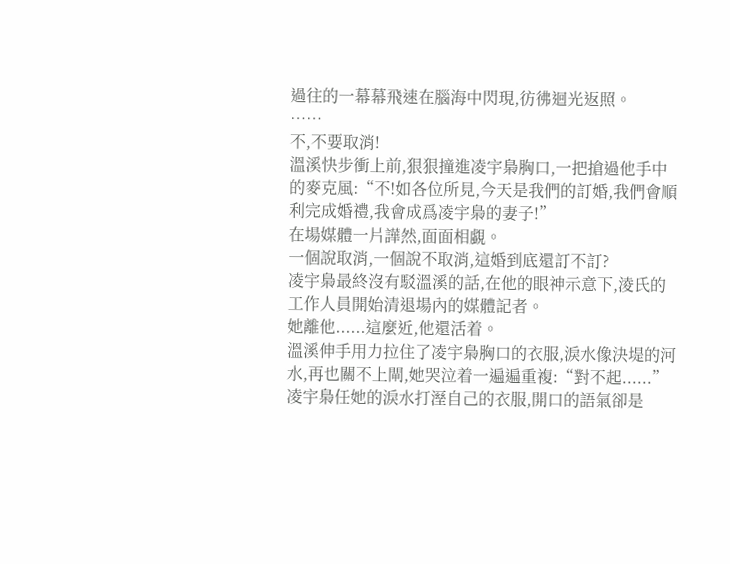過往的一幕幕飛速在腦海中閃現,彷彿迴光返照。
……
不,不要取消!
溫溪快步衝上前,狠狠撞進凌宇梟胸口,一把搶過他手中的麥克風:“不!如各位所見,今天是我們的訂婚,我們會順利完成婚禮,我會成爲凌宇梟的妻子!”
在場媒體一片譁然,面面相覷。
一個說取消,一個說不取消,這婚到底還訂不訂?
凌宇梟最終沒有駁溫溪的話,在他的眼神示意下,淩氏的工作人員開始清退場內的媒體記者。
她離他......這麼近,他還活着。
溫溪伸手用力拉住了凌宇梟胸口的衣服,淚水像決堤的河水,再也關不上閘,她哭泣着一遍遍重複:“對不起......”
凌宇梟任她的淚水打溼自己的衣服,開口的語氣卻是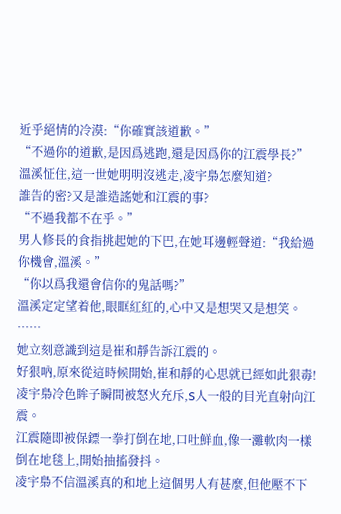近乎絕情的冷漠:“你確實該道歉。”
“不過你的道歉,是因爲逃跑,還是因爲你的江震學長?”
溫溪怔住,這一世她明明沒逃走,凌宇梟怎麼知道?
誰告的密?又是誰造謠她和江震的事?
“不過我都不在乎。”
男人修長的食指挑起她的下巴,在她耳邊輕聲道:“我給過你機會,溫溪。”
“你以爲我還會信你的鬼話嗎?”
溫溪定定望着他,眼眶紅紅的,心中又是想哭又是想笑。
……
她立刻意識到這是崔和靜告訴江震的。
好狠吶,原來從這時候開始,崔和靜的心思就已經如此狠毒!
凌宇梟冷色眸子瞬間被怒火充斥,S人一般的目光直射向江震。
江震隨即被保鏢一拳打倒在地,口吐鮮血,像一灘軟肉一樣倒在地毯上,開始抽搐發抖。
凌宇梟不信溫溪真的和地上這個男人有甚麼,但他壓不下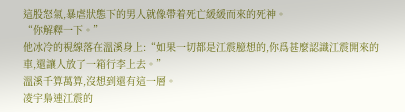這股怒氣,暴虐狀態下的男人就像帶着死亡緩緩而來的死神。
“你解釋一下。”
他冰冷的視線落在溫溪身上:“如果一切都是江震臆想的,你爲甚麼認識江震開來的車,還讓人放了一箱行李上去。”
溫溪千算萬算,沒想到還有這一層。
凌宇梟連江震的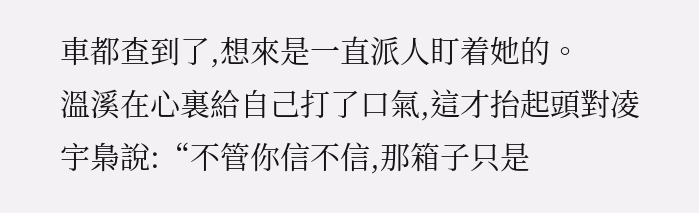車都查到了,想來是一直派人盯着她的。
溫溪在心裏給自己打了口氣,這才抬起頭對凌宇梟說:“不管你信不信,那箱子只是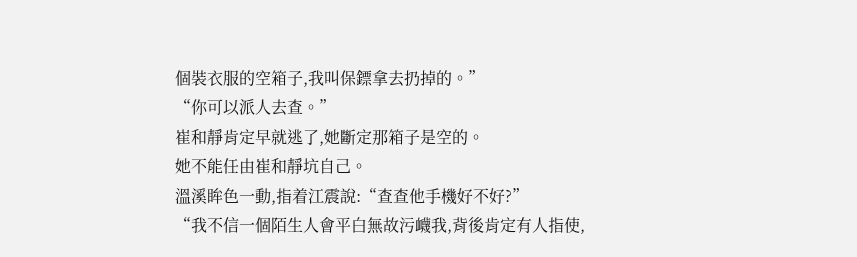個裝衣服的空箱子,我叫保鏢拿去扔掉的。”
“你可以派人去查。”
崔和靜肯定早就逃了,她斷定那箱子是空的。
她不能任由崔和靜坑自己。
溫溪眸色一動,指着江震說:“查查他手機好不好?”
“我不信一個陌生人會平白無故污衊我,背後肯定有人指使,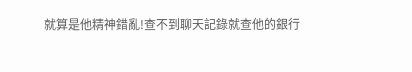就算是他精神錯亂!查不到聊天記錄就查他的銀行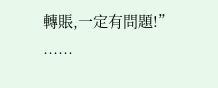轉賬,一定有問題!”
……